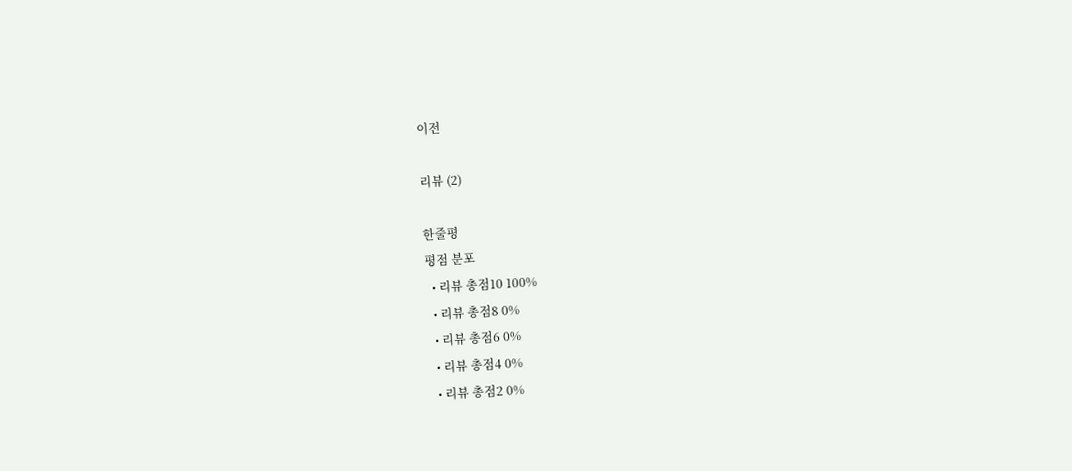이전

리뷰 (2)

한줄평
평점 분포
  • 리뷰 총점10 100%
  • 리뷰 총점8 0%
  • 리뷰 총점6 0%
  • 리뷰 총점4 0%
  • 리뷰 총점2 0%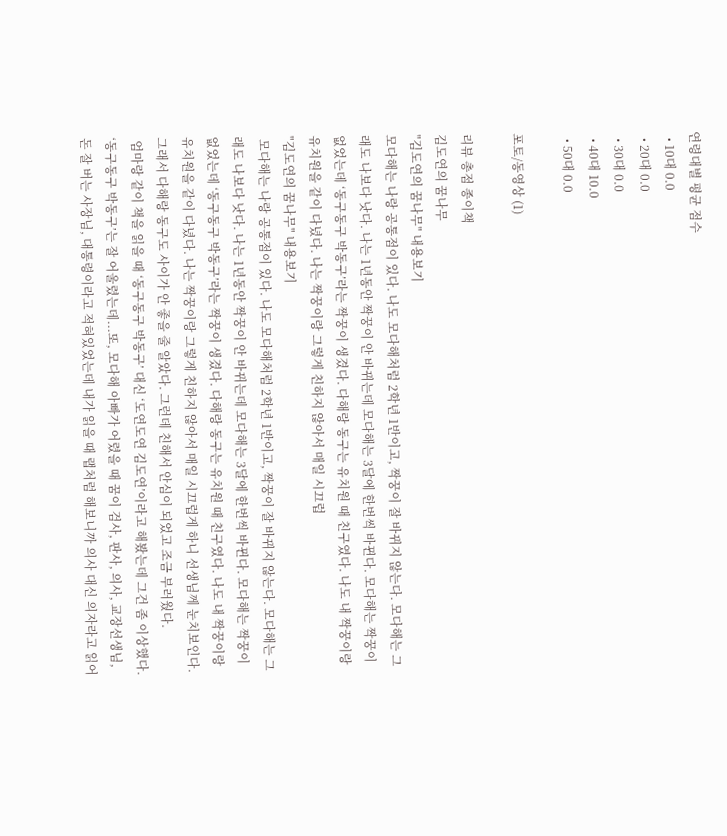연령대별 평균 점수
  • 10대 0.0
  • 20대 0.0
  • 30대 0.0
  • 40대 10.0
  • 50대 0.0

포토/동영상 (1)

리뷰 총점 종이책
김도연의 꿈나무
"김도연의 꿈나무" 내용보기
모다해는 나랑 공통점이 있다. 나도 모다해처럼 2학년 1반이고, 짝꿍이 잘 바뀌지 않는다. 모다해는 그래도 나보다 낫다. 나는 1년동안 짝꿍이 안 바뀌는데 모다해는 3달에 한번씩 바뀐다. 모다해는 짝꿍이 없었는데 ‘동구동구 박동구’라는 짝꿍이 생겼다. 다해랑 동구는 유치원 때 친구였다. 나도 내 짝꿍이랑 유치원을 같이 다녔다. 나는 짝꿍이랑 그렇게 친하지 않아서 매일 시끄럽
"김도연의 꿈나무" 내용보기
 모다해는 나랑 공통점이 있다. 나도 모다해처럼 2학년 1반이고, 짝꿍이 잘 바뀌지 않는다. 모다해는 그래도 나보다 낫다. 나는 1년동안 짝꿍이 안 바뀌는데 모다해는 3달에 한번씩 바뀐다. 모다해는 짝꿍이 없었는데 ‘동구동구 박동구’라는 짝꿍이 생겼다. 다해랑 동구는 유치원 때 친구였다. 나도 내 짝꿍이랑 유치원을 같이 다녔다. 나는 짝꿍이랑 그렇게 친하지 않아서 매일 시끄럽게 하니 선생님께 눈치보인다. 그래서 다해랑 동구도 사이가 안 좋을 줄 알았다. 그런데 친해서 안심이 되었고 조금 부러웠다.
 엄마랑 같이 책을 읽을 때 ‘동구동구 박동구’ 대신 ‘도연도연 김도연’이라고 해봤는데 그건 좀 이상했다. ‘동구동구 박동구’는 잘 어울렸는데...또, 모다해 아빠가 어렸을 때 꿈이 검사, 판사, 의사, 교장선생님, 돈 잘 버는 사장님, 대통령이라고 적혀있었는데 내가 읽을 때 랩처럼 해보니까 의사 대신 의자라고 읽어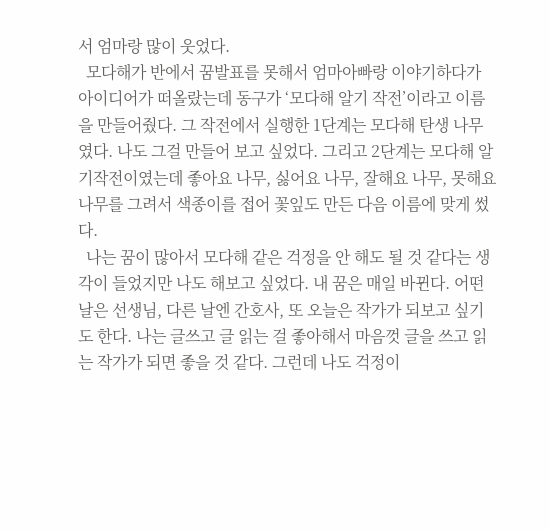서 엄마랑 많이 웃었다.
  모다해가 반에서 꿈발표를 못해서 엄마아빠랑 이야기하다가 아이디어가 떠올랐는데 동구가 ‘모다해 알기 작전’이라고 이름을 만들어줬다. 그 작전에서 실행한 1단계는 모다해 탄생 나무였다. 나도 그걸 만들어 보고 싶었다. 그리고 2단계는 모다해 알기작전이였는데 좋아요 나무, 싫어요 나무, 잘해요 나무, 못해요 나무를 그려서 색종이를 접어 꽃잎도 만든 다음 이름에 맞게 썼다.
  나는 꿈이 많아서 모다해 같은 걱정을 안 해도 될 것 같다는 생각이 들었지만 나도 해보고 싶었다. 내 꿈은 매일 바뀐다. 어떤 날은 선생님, 다른 날엔 간호사, 또 오늘은 작가가 되보고 싶기도 한다. 나는 글쓰고 글 읽는 걸 좋아해서 마음껏 글을 쓰고 읽는 작가가 되면 좋을 것 같다. 그런데 나도 걱정이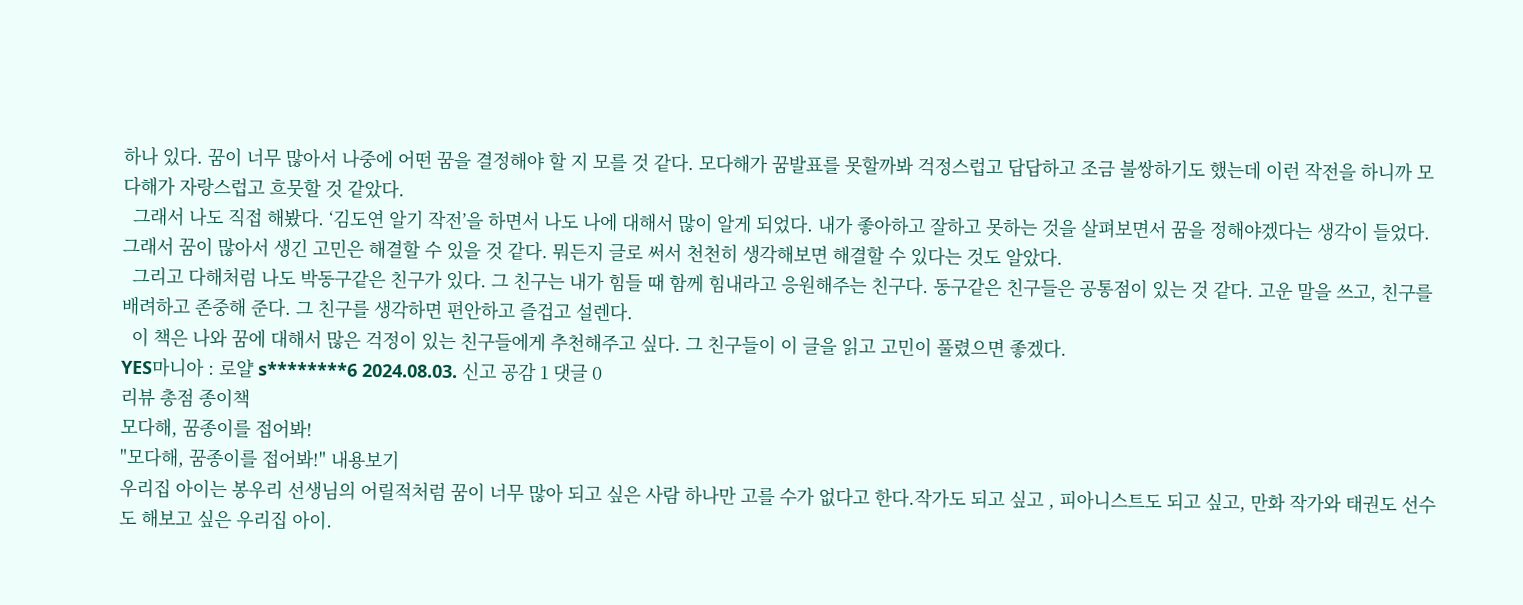하나 있다. 꿈이 너무 많아서 나중에 어떤 꿈을 결정해야 할 지 모를 것 같다. 모다해가 꿈발표를 못할까봐 걱정스럽고 답답하고 조금 불쌍하기도 했는데 이런 작전을 하니까 모다해가 자랑스럽고 흐뭇할 것 같았다.
  그래서 나도 직접 해봤다. ‘김도연 알기 작전’을 하면서 나도 나에 대해서 많이 알게 되었다. 내가 좋아하고 잘하고 못하는 것을 살펴보면서 꿈을 정해야겠다는 생각이 들었다. 그래서 꿈이 많아서 생긴 고민은 해결할 수 있을 것 같다. 뭐든지 글로 써서 천천히 생각해보면 해결할 수 있다는 것도 알았다.
  그리고 다해처럼 나도 박동구같은 친구가 있다. 그 친구는 내가 힘들 때 함께 힘내라고 응원해주는 친구다. 동구같은 친구들은 공통점이 있는 것 같다. 고운 말을 쓰고, 친구를 배려하고 존중해 준다. 그 친구를 생각하면 편안하고 즐겁고 설렌다.
  이 책은 나와 꿈에 대해서 많은 걱정이 있는 친구들에게 추천해주고 싶다. 그 친구들이 이 글을 읽고 고민이 풀렸으면 좋겠다.
YES마니아 : 로얄 s********6 2024.08.03. 신고 공감 1 댓글 0
리뷰 총점 종이책
모다해, 꿈종이를 접어봐!
"모다해, 꿈종이를 접어봐!" 내용보기
우리집 아이는 봉우리 선생님의 어릴적처럼 꿈이 너무 많아 되고 싶은 사람 하나만 고를 수가 없다고 한다.작가도 되고 싶고 , 피아니스트도 되고 싶고, 만화 작가와 태권도 선수도 해보고 싶은 우리집 아이.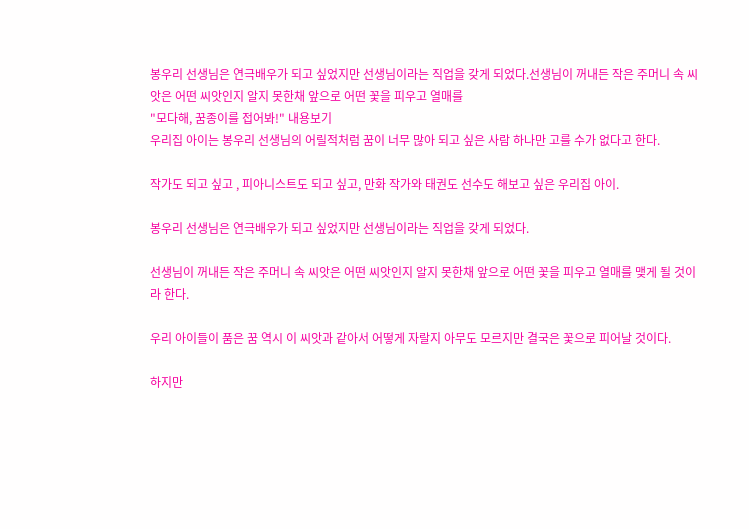봉우리 선생님은 연극배우가 되고 싶었지만 선생님이라는 직업을 갖게 되었다.선생님이 꺼내든 작은 주머니 속 씨앗은 어떤 씨앗인지 알지 못한채 앞으로 어떤 꽃을 피우고 열매를
"모다해, 꿈종이를 접어봐!" 내용보기
우리집 아이는 봉우리 선생님의 어릴적처럼 꿈이 너무 많아 되고 싶은 사람 하나만 고를 수가 없다고 한다.

작가도 되고 싶고 , 피아니스트도 되고 싶고, 만화 작가와 태권도 선수도 해보고 싶은 우리집 아이.

봉우리 선생님은 연극배우가 되고 싶었지만 선생님이라는 직업을 갖게 되었다.

선생님이 꺼내든 작은 주머니 속 씨앗은 어떤 씨앗인지 알지 못한채 앞으로 어떤 꽃을 피우고 열매를 맺게 될 것이라 한다.

우리 아이들이 품은 꿈 역시 이 씨앗과 같아서 어떻게 자랄지 아무도 모르지만 결국은 꽃으로 피어날 것이다.

하지만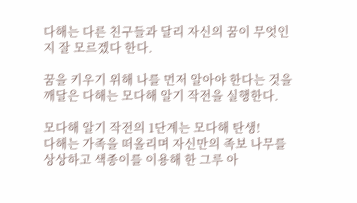다해는 다른 친구들과 달리 자신의 꿈이 무엇인지 잘 모르겠다 한다.

꿈을 키우기 위해 나를 먼저 알아야 한다는 것을 깨달은 다해는 모다해 알기 작전을 실행한다.

모다해 알기 작전의 1단계는 모다해 탄생!
다해는 가족을 떠올리며 자신만의 족보 나무를 상상하고 색종이를 이용해 한 그루 아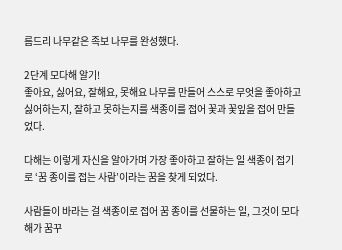름드리 나무같은 족보 나무를 완성했다.

2단계 모다해 알기!
좋아요, 싫어요, 잘해요, 못해요 나무를 만들어 스스로 무엇을 좋아하고 싫어하는지, 잘하고 못하는지를 색종이를 접어 꽃과 꽃잎을 접어 만들었다.

다해는 이렇게 자신을 알아가며 가장 좋아하고 잘하는 일 색종이 접기로 ‘꿈 종이를 접는 사람’이라는 꿈을 찾게 되었다.

사람들이 바라는 걸 색종이로 접어 꿈 종이를 선물하는 일, 그것이 모다해가 꿈꾸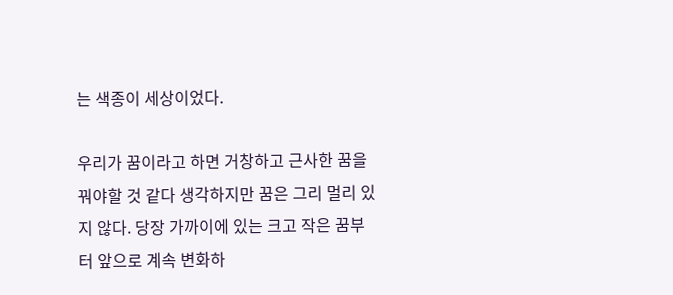는 색종이 세상이었다.

우리가 꿈이라고 하면 거창하고 근사한 꿈을 꿔야할 것 같다 생각하지만 꿈은 그리 멀리 있지 않다. 당장 가까이에 있는 크고 작은 꿈부터 앞으로 계속 변화하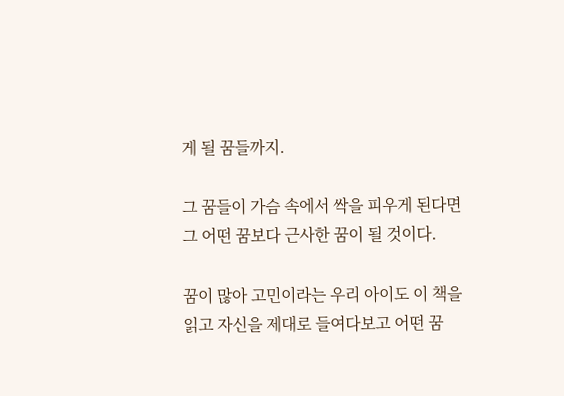게 될 꿈들까지.

그 꿈들이 가슴 속에서 싹을 피우게 된다면 그 어떤 꿈보다 근사한 꿈이 될 것이다.

꿈이 많아 고민이라는 우리 아이도 이 책을 읽고 자신을 제대로 들여다보고 어떤 꿈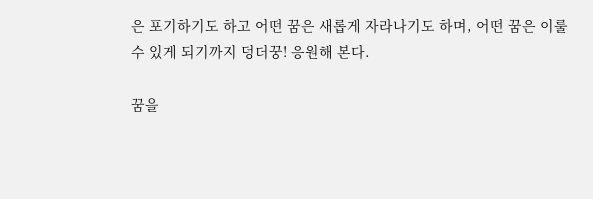은 포기하기도 하고 어떤 꿈은 새롭게 자라나기도 하며, 어떤 꿈은 이룰 수 있게 되기까지 덩더꿍! 응원해 본다.

꿈을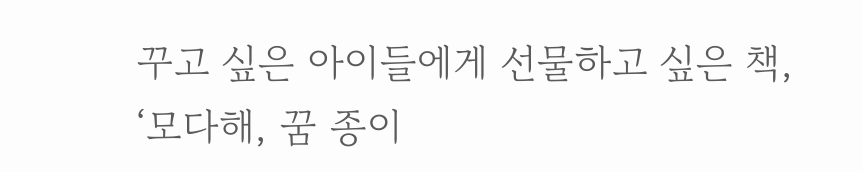꾸고 싶은 아이들에게 선물하고 싶은 책,
‘모다해, 꿈 종이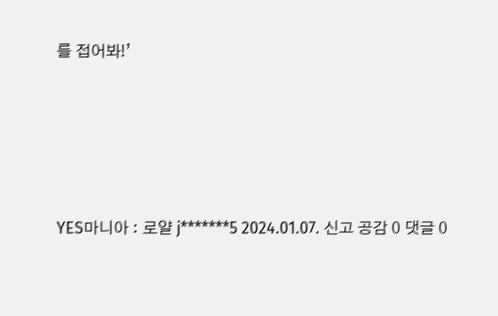를 접어봐!’





YES마니아 : 로얄 j*******5 2024.01.07. 신고 공감 0 댓글 0